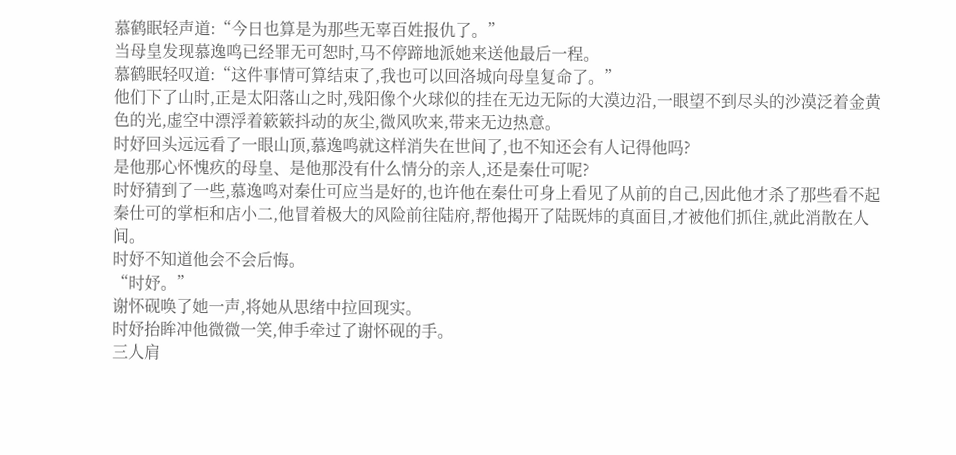慕鹤眠轻声道:“今日也算是为那些无辜百姓报仇了。”
当母皇发现慕逸鸣已经罪无可恕时,马不停蹄地派她来送他最后一程。
慕鹤眠轻叹道:“这件事情可算结束了,我也可以回洛城向母皇复命了。”
他们下了山时,正是太阳落山之时,残阳像个火球似的挂在无边无际的大漠边沿,一眼望不到尽头的沙漠泛着金黄色的光,虚空中漂浮着簌簌抖动的灰尘,微风吹来,带来无边热意。
时妤回头远远看了一眼山顶,慕逸鸣就这样消失在世间了,也不知还会有人记得他吗?
是他那心怀愧疚的母皇、是他那没有什么情分的亲人,还是秦仕可呢?
时妤猜到了一些,慕逸鸣对秦仕可应当是好的,也许他在秦仕可身上看见了从前的自己,因此他才杀了那些看不起秦仕可的掌柜和店小二,他冒着极大的风险前往陆府,帮他揭开了陆既炜的真面目,才被他们抓住,就此消散在人间。
时妤不知道他会不会后悔。
“时妤。”
谢怀砚唤了她一声,将她从思绪中拉回现实。
时妤抬眸冲他微微一笑,伸手牵过了谢怀砚的手。
三人肩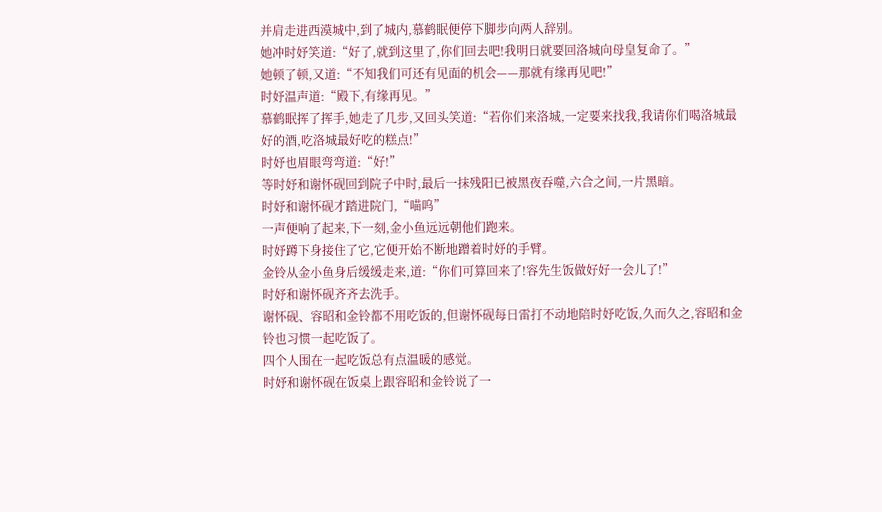并肩走进西漠城中,到了城内,慕鹤眠便停下脚步向两人辞别。
她冲时妤笑道:“好了,就到这里了,你们回去吧!我明日就要回洛城向母皇复命了。”
她顿了顿,又道:“不知我们可还有见面的机会——那就有缘再见吧!”
时妤温声道:“殿下,有缘再见。”
慕鹤眠挥了挥手,她走了几步,又回头笑道:“若你们来洛城,一定要来找我,我请你们喝洛城最好的酒,吃洛城最好吃的糕点!”
时妤也眉眼弯弯道:“好!”
等时妤和谢怀砚回到院子中时,最后一抹残阳已被黑夜吞噬,六合之间,一片黑暗。
时妤和谢怀砚才踏进院门,“喵呜”
一声便响了起来,下一刻,金小鱼远远朝他们跑来。
时妤蹲下身接住了它,它便开始不断地蹭着时妤的手臂。
金铃从金小鱼身后缓缓走来,道:“你们可算回来了!容先生饭做好好一会儿了!”
时妤和谢怀砚齐齐去洗手。
谢怀砚、容昭和金铃都不用吃饭的,但谢怀砚每日雷打不动地陪时妤吃饭,久而久之,容昭和金铃也习惯一起吃饭了。
四个人围在一起吃饭总有点温暖的感觉。
时妤和谢怀砚在饭桌上跟容昭和金铃说了一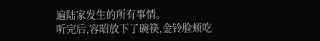遍陆家发生的所有事情。
听完后,容昭放下了碗筷,金铃脸颊吃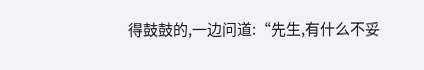得鼓鼓的,一边问道:“先生,有什么不妥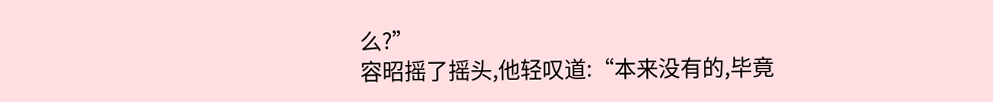么?”
容昭摇了摇头,他轻叹道:“本来没有的,毕竟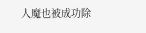人魔也被成功除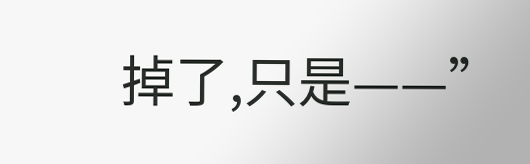掉了,只是——”